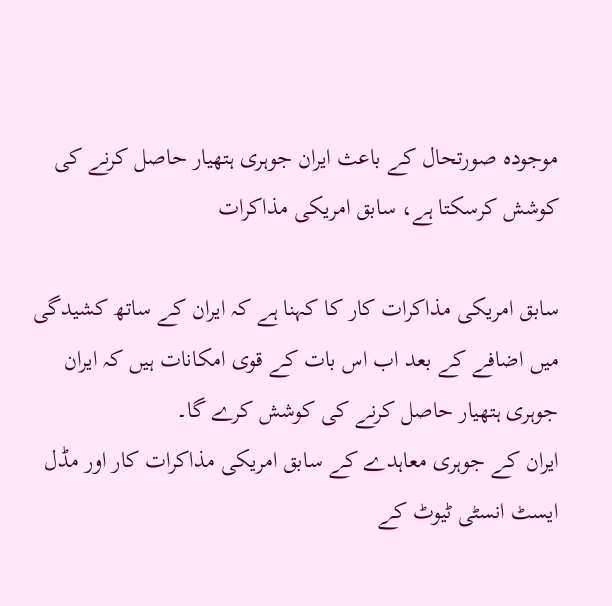موجودہ صورتحال کے باعث ایران جوہری ہتھیار حاصل کرنے کی کوشش کرسکتا ہے، سابق امریکی مذاکرات

سابق امریکی مذاکرات کار کا کہنا ہے کہ ایران کے ساتھ کشیدگی میں اضافے کے بعد اب اس بات کے قوی امکانات ہیں کہ ایران جوہری ہتھیار حاصل کرنے کی کوشش کرے گا۔
ایران کے جوہری معاہدے کے سابق امریکی مذاکرات کار اور مڈل ایسٹ انسٹی ٹیوٹ کے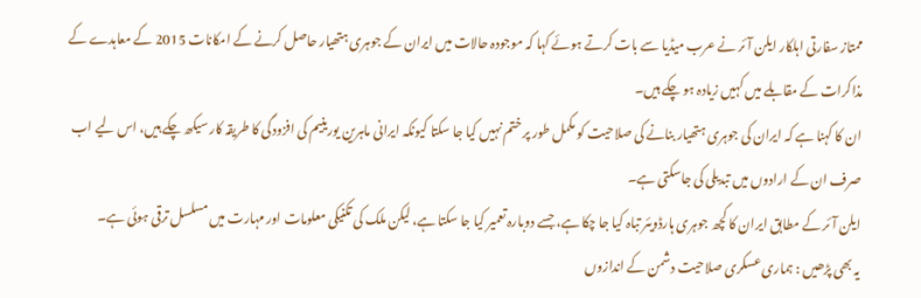ممتاز سفارتی اہلکار ایلن آئر نے عرب میڈیا سے بات کرتے ہوئے کہا کہ موجودہ حالات میں ایران کے جوہری ہتھیار حاصل کرنے کے امکانات 2015 کے معاہدے کے مذاکرات کے مقابلے میں کہیں زیادہ ہو چکے ہیں۔
ان کا کہنا ہے کہ ایران کی جوہری ہتھیار بنانے کی صلاحیت کو مکمل طور پر ختم نہیں کیا جا سکتا کیونکہ ایرانی ماہرین یورینیم کی افزودگی کا طریقہ کار سیکھ چکے ہیں، اس لیے اب صرف ان کے ارادوں میں تبدیلی کی جاسکتی ہے۔
ایلن آئر کے مطابق ایران کا کچھ جوہری ہارڈویئر تباہ کیا جا چکا ہے، جسے دوبارہ تعمیر کیا جا سکتا ہے، لیکن ملک کی تکنیکی معلومات اور مہارت میں مسلسل ترقی ہوئی ہے۔
یہ بھی پڑھیں : ہماری عسکری صلاحیت دشمن کے اندازوں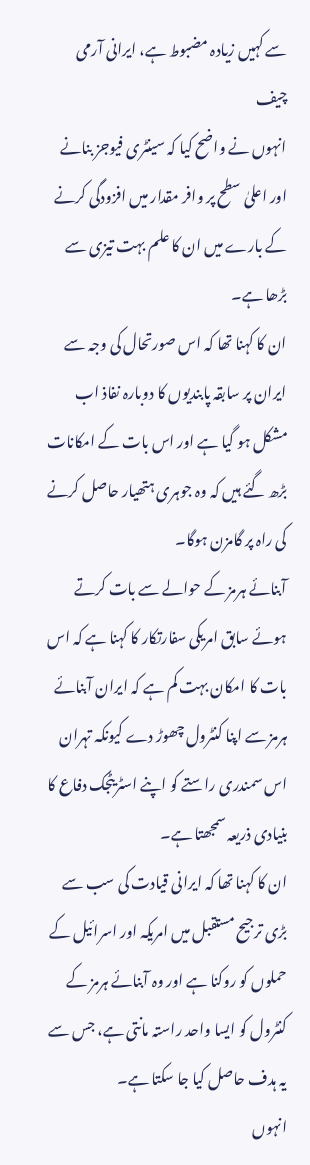سے کہیں زیادہ مضبوط ہے، ایرانی آرمی چیف
انہوں نے واضح کیا کہ سینٹری فیوجز بنانے اور اعلیٰ سطح پر وافر مقدار میں افزودگی کرنے کے بارے میں ان کا علم بہت تیزی سے بڑھا ہے۔
ان کا کہنا تھا کہ اس صورتحال کی وجہ سے ایران پر سابقہ پابندیوں کا دوبارہ نفاذ اب مشکل ہو گیا ہے اور اس بات کے امکانات بڑھ گئے ہیں کہ وہ جوہری ہتھیار حاصل کرنے کی راہ پر گامزن ہوگا۔
آبنائے ہرمز کے حوالے سے بات کرتے ہوئے سابق امریکی سفارتکار کا کہنا ہے کہ اس بات کا امکان بہت کم ہے کہ ایران آبنائے ہرمز سے اپنا کنٹرول چھوڑ دے کیونکہ تہران اس سمندری راستے کو اپنے اسٹریٹجک دفاع کا بنیادی ذریعہ سمجھتا ہے۔
ان کا کہنا تھا کہ ایرانی قیادت کی سب سے بڑی ترجیح مستقبل میں امریکہ اور اسرائیل کے حملوں کو روکنا ہے اور وہ آبنائے ہرمز کے کنٹرول کو ایسا واحد راستہ مانتی ہے، جس سے یہ ہدف حاصل کیا جا سکتا ہے۔
انہوں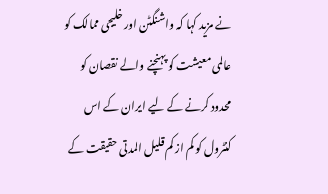نے مزید کہا کہ واشنگٹن اور خلیجی ممالک کو عالمی معیشت کو پہنچنے والے نقصان کو محدود کرنے کے لیے ایران کے اس کنٹرول کو کم از کم قلیل المدتی حقیقت کے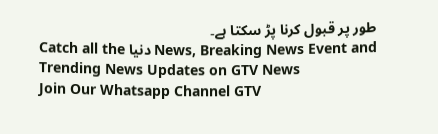طور پر قبول کرنا پڑ سکتا ہے۔
Catch all the دنیا News, Breaking News Event and Trending News Updates on GTV News
Join Our Whatsapp Channel GTV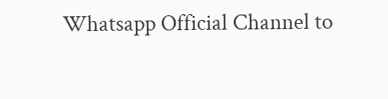Whatsapp Official Channel to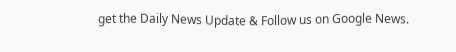get the Daily News Update & Follow us on Google News.